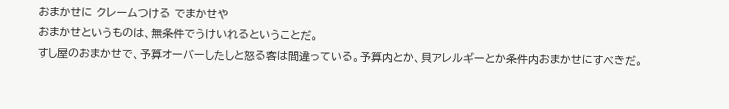おまかせに クレームつける でまかせや
おまかせというものは、無条件でうけいれるということだ。
すし屋のおまかせで、予算オーバーしたしと怒る客は間違っている。予算内とか、貝アレルギーとか条件内おまかせにすべきだ。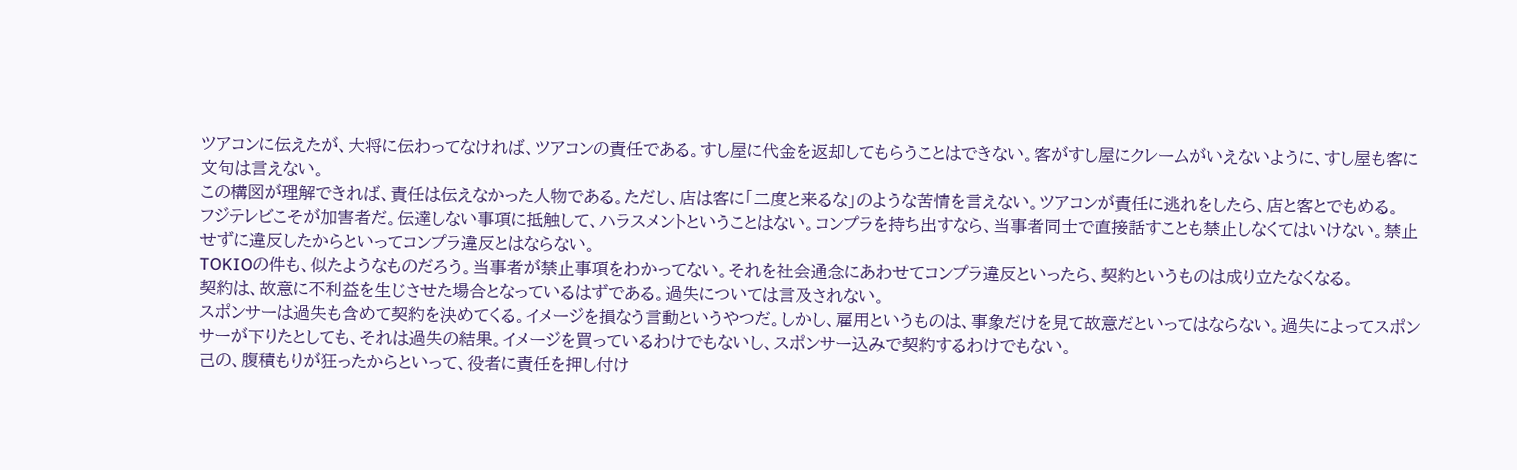ツアコンに伝えたが、大将に伝わってなければ、ツアコンの責任である。すし屋に代金を返却してもらうことはできない。客がすし屋にクレームがいえないように、すし屋も客に文句は言えない。
この構図が理解できれば、責任は伝えなかった人物である。ただし、店は客に「二度と来るな」のような苦情を言えない。ツアコンが責任に逃れをしたら、店と客とでもめる。
フジテレビこそが加害者だ。伝達しない事項に抵触して、ハラスメントということはない。コンプラを持ち出すなら、当事者同士で直接話すことも禁止しなくてはいけない。禁止せずに違反したからといってコンプラ違反とはならない。
TOKIOの件も、似たようなものだろう。当事者が禁止事項をわかってない。それを社会通念にあわせてコンプラ違反といったら、契約というものは成り立たなくなる。
契約は、故意に不利益を生じさせた場合となっているはずである。過失については言及されない。
スポンサーは過失も含めて契約を決めてくる。イメージを損なう言動というやつだ。しかし、雇用というものは、事象だけを見て故意だといってはならない。過失によってスポンサーが下りたとしても、それは過失の結果。イメージを買っているわけでもないし、スポンサー込みで契約するわけでもない。
己の、腹積もりが狂ったからといって、役者に責任を押し付け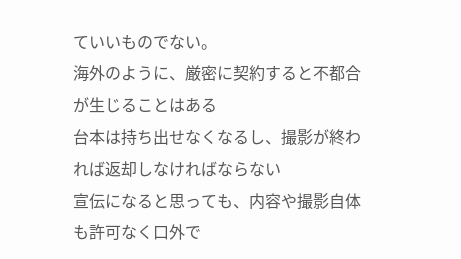ていいものでない。
海外のように、厳密に契約すると不都合が生じることはある
台本は持ち出せなくなるし、撮影が終われば返却しなければならない
宣伝になると思っても、内容や撮影自体も許可なく口外で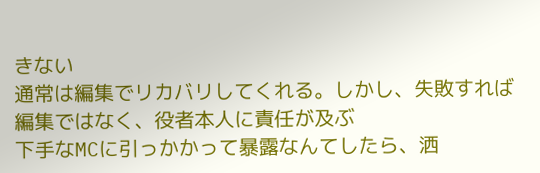きない
通常は編集でリカバリしてくれる。しかし、失敗すれば編集ではなく、役者本人に責任が及ぶ
下手なMCに引っかかって暴露なんてしたら、洒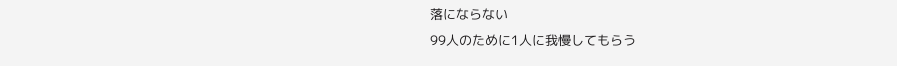落にならない
99人のために1人に我慢してもらう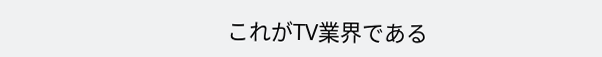これがTV業界である